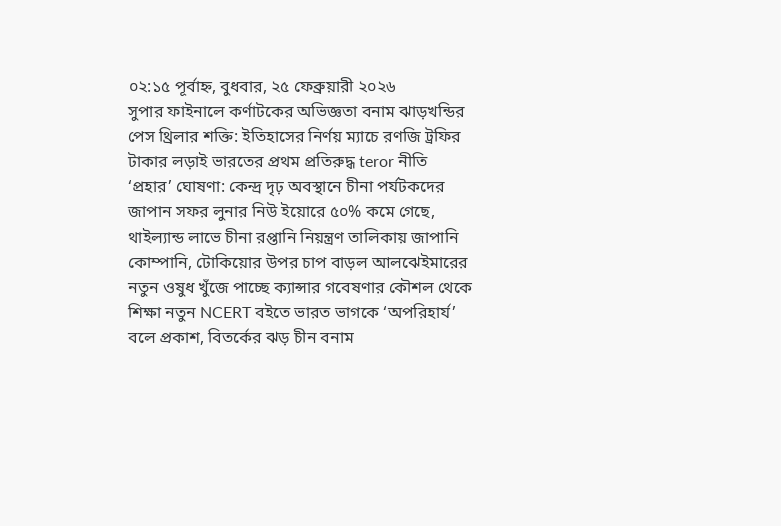০২:১৫ পূর্বাহ্ন, বুধবার, ২৫ ফেব্রুয়ারী ২০২৬
সুপার ফাইনালে কর্ণাটকের অভিজ্ঞতা বনাম ঝাড়খন্ডির পেস থ্রিলার শক্তি: ইতিহাসের নির্ণয় ম্যাচে রণজি ট্রফির টাকার লড়াই ভারতের প্রথম প্রতিরুদ্ধ teror নীতি ‘প্রহার’ ঘোষণা: কেন্দ্র দৃঢ় অবস্থানে চীনা পর্যটকদের জাপান সফর লুনার নিউ ইয়োরে ৫০% কমে গেছে, থাইল্যান্ড লাভে চীনা রপ্তানি নিয়ন্ত্রণ তালিকায় জাপানি কোম্পানি, টোকিয়োর উপর চাপ বাড়ল আলঝেইমারের নতুন ওষুধ খুঁজে পাচ্ছে ক্যান্সার গবেষণার কৌশল থেকে শিক্ষা নতুন NCERT বইতে ভারত ভাগকে ‘অপরিহার্য’ বলে প্রকাশ, বিতর্কের ঝড় চীন বনাম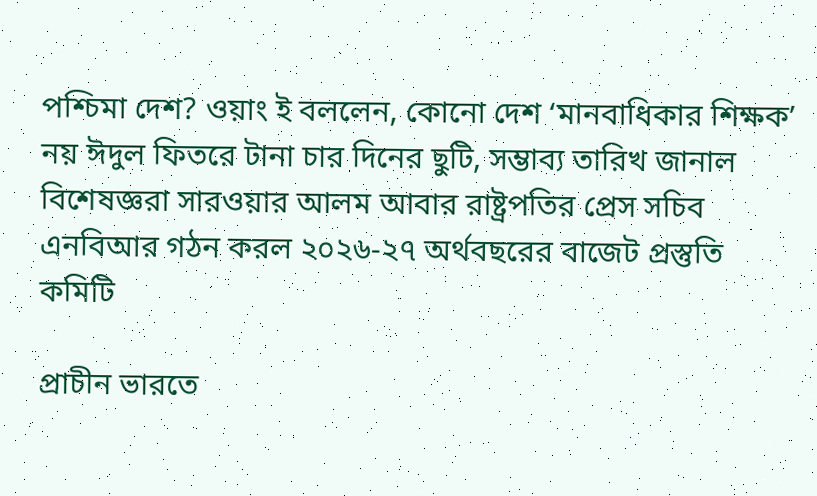পশ্চিমা দেশ? ওয়াং ই বললেন, কোনো দেশ ‘মানবাধিকার শিক্ষক’ নয় ঈদুল ফিতরে টানা চার দিনের ছুটি, সম্ভাব্য তারিখ জানাল বিশেষজ্ঞরা সারওয়ার আলম আবার রাষ্ট্রপতির প্রেস সচিব এনবিআর গঠন করল ২০২৬-২৭ অর্থবছরের বাজেট প্রস্তুতি কমিটি

প্রাচীন ভারতে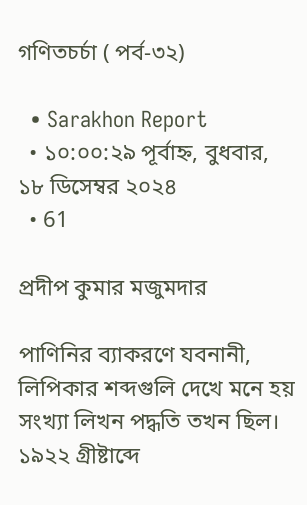গণিতচর্চা ( পর্ব-৩২)

  • Sarakhon Report
  • ১০:০০:২৯ পূর্বাহ্ন, বুধবার, ১৮ ডিসেম্বর ২০২৪
  • 61

প্রদীপ কুমার মজুমদার

পাণিনির ব্যাকরণে যবনানী, লিপিকার শব্দগুলি দেখে মনে হয় সংখ্যা লিখন পদ্ধতি তখন ছিল। ১৯২২ গ্রীষ্টাব্দে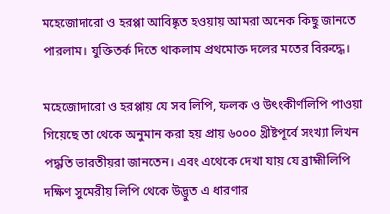মহেজোদারো ও হরপ্পা আবিষ্কৃত হওয়ায় আমরা অনেক কিছু জানতে পারলাম। যুক্তিতর্ক দিতে থাকলাম প্রথমোক্ত দলের মতের বিরুদ্ধে।

মহেজোদারো ও হরপ্পায় যে সব লিপি, ফলক ও উৎংকীর্ণলিপি পাওয়া গিয়েছে তা থেকে অনুমান করা হয় প্রায় ৬০০০ খ্রীষ্টপূর্বে সংখ্যা লিখন পদ্ধতি ভারতীয়রা জানতেন। এবং এথেকে দেখা যায় যে ব্রাহ্মীলিপি দক্ষিণ সুমেরীয় লিপি থেকে উদ্ভুত এ ধারণার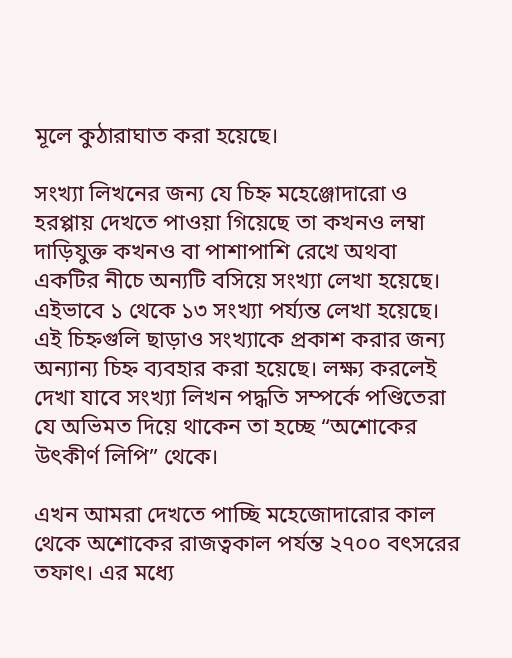মূলে কুঠারাঘাত করা হয়েছে।

সংখ্যা লিখনের জন্য যে চিহ্ন মহেঞ্জোদারো ও হরপ্পায় দেখতে পাওয়া গিয়েছে তা কখনও লম্বা দাড়িযুক্ত কখনও বা পাশাপাশি রেখে অথবা একটির নীচে অন্যটি বসিয়ে সংখ্যা লেখা হয়েছে। এইভাবে ১ থেকে ১৩ সংখ্যা পর্য্যন্ত লেখা হয়েছে। এই চিহ্নগুলি ছাড়াও সংখ্যাকে প্রকাশ করার জন্য অন্যান্য চিহ্ন ব্যবহার করা হয়েছে। লক্ষ্য করলেই দেখা যাবে সংখ্যা লিখন পদ্ধতি সম্পর্কে পণ্ডিতেরা যে অভিমত দিয়ে থাকেন তা হচ্ছে “অশোকের উৎকীর্ণ লিপি” থেকে।

এখন আমরা দেখতে পাচ্ছি মহেজোদারোর কাল থেকে অশোকের রাজত্বকাল পর্যন্ত ২৭০০ বৎসরের তফাৎ। এর মধ্যে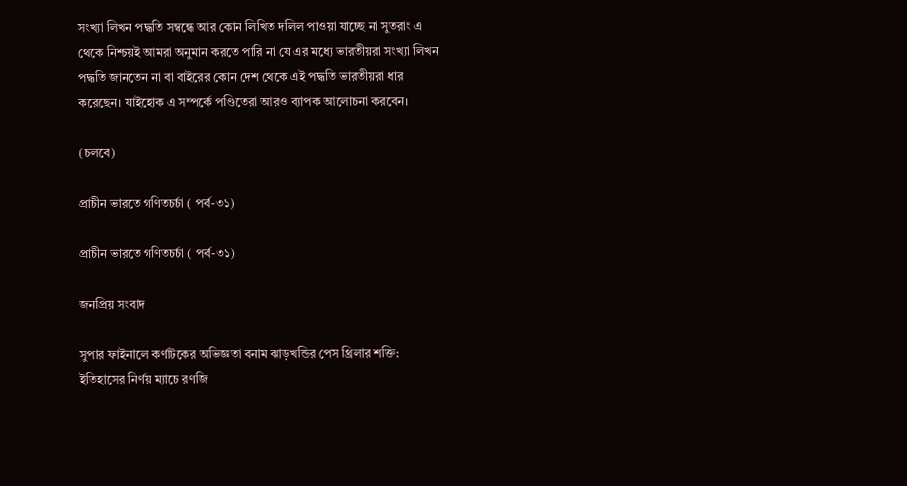সংখ্যা লিখন পদ্ধতি সম্বন্ধে আর কোন লিখিত দলিল পাওয়া যাচ্ছে না সুতরাং এ থেকে নিশ্চয়ই আমরা অনুমান করতে পারি না যে এর মধ্যে ভারতীয়রা সংখ্যা লিখন পদ্ধতি জানতেন না বা বাইরের কোন দেশ থেকে এই পদ্ধতি ভারতীয়রা ধার করেছেন। যাইহোক এ সম্পর্কে পণ্ডিতেরা আরও ব্যাপক আলোচনা করবেন।

(চলবে)

প্রাচীন ভারতে গণিতচর্চা ( পর্ব-৩১)

প্রাচীন ভারতে গণিতচর্চা ( পর্ব-৩১)

জনপ্রিয় সংবাদ

সুপার ফাইনালে কর্ণাটকের অভিজ্ঞতা বনাম ঝাড়খন্ডির পেস থ্রিলার শক্তি: ইতিহাসের নির্ণয় ম্যাচে রণজি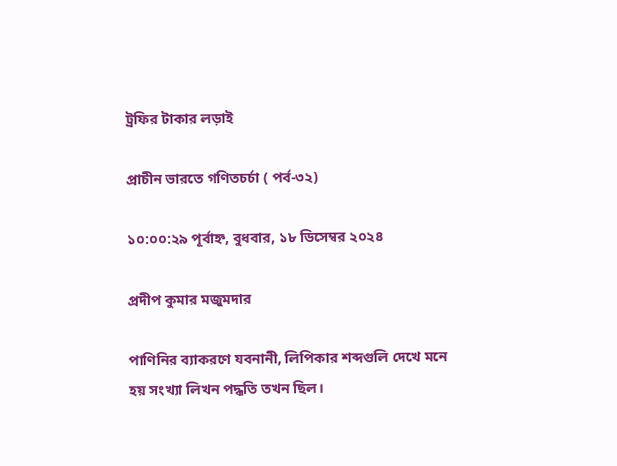ট্রফির টাকার লড়াই

প্রাচীন ভারতে গণিতচর্চা ( পর্ব-৩২)

১০:০০:২৯ পূর্বাহ্ন, বুধবার, ১৮ ডিসেম্বর ২০২৪

প্রদীপ কুমার মজুমদার

পাণিনির ব্যাকরণে যবনানী, লিপিকার শব্দগুলি দেখে মনে হয় সংখ্যা লিখন পদ্ধতি তখন ছিল।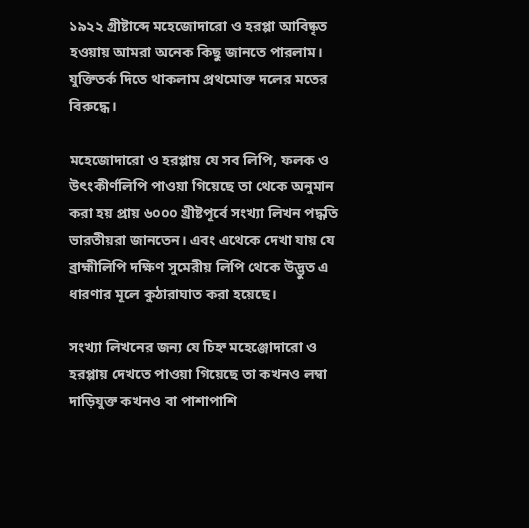১৯২২ গ্রীষ্টাব্দে মহেজোদারো ও হরপ্পা আবিষ্কৃত হওয়ায় আমরা অনেক কিছু জানতে পারলাম। যুক্তিতর্ক দিতে থাকলাম প্রথমোক্ত দলের মতের বিরুদ্ধে।

মহেজোদারো ও হরপ্পায় যে সব লিপি, ফলক ও উৎংকীর্ণলিপি পাওয়া গিয়েছে তা থেকে অনুমান করা হয় প্রায় ৬০০০ খ্রীষ্টপূর্বে সংখ্যা লিখন পদ্ধতি ভারতীয়রা জানতেন। এবং এথেকে দেখা যায় যে ব্রাহ্মীলিপি দক্ষিণ সুমেরীয় লিপি থেকে উদ্ভুত এ ধারণার মূলে কুঠারাঘাত করা হয়েছে।

সংখ্যা লিখনের জন্য যে চিহ্ন মহেঞ্জোদারো ও হরপ্পায় দেখতে পাওয়া গিয়েছে তা কখনও লম্বা দাড়িযুক্ত কখনও বা পাশাপাশি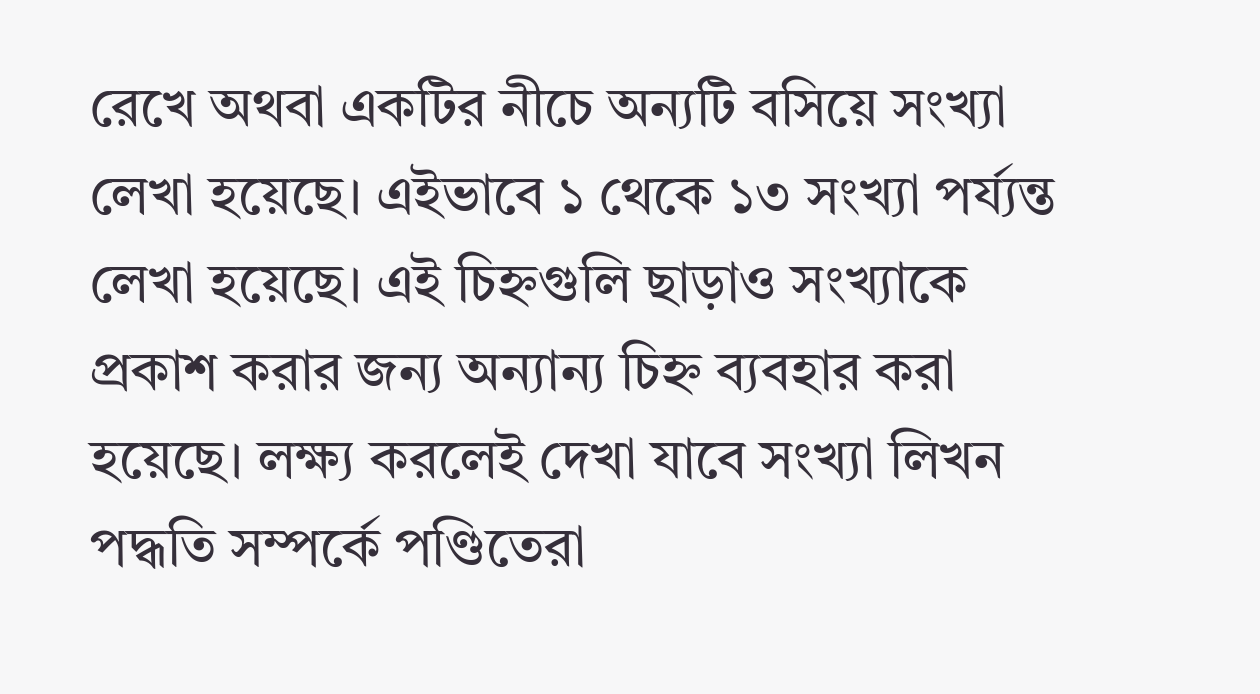রেখে অথবা একটির নীচে অন্যটি বসিয়ে সংখ্যা লেখা হয়েছে। এইভাবে ১ থেকে ১৩ সংখ্যা পর্য্যন্ত লেখা হয়েছে। এই চিহ্নগুলি ছাড়াও সংখ্যাকে প্রকাশ করার জন্য অন্যান্য চিহ্ন ব্যবহার করা হয়েছে। লক্ষ্য করলেই দেখা যাবে সংখ্যা লিখন পদ্ধতি সম্পর্কে পণ্ডিতেরা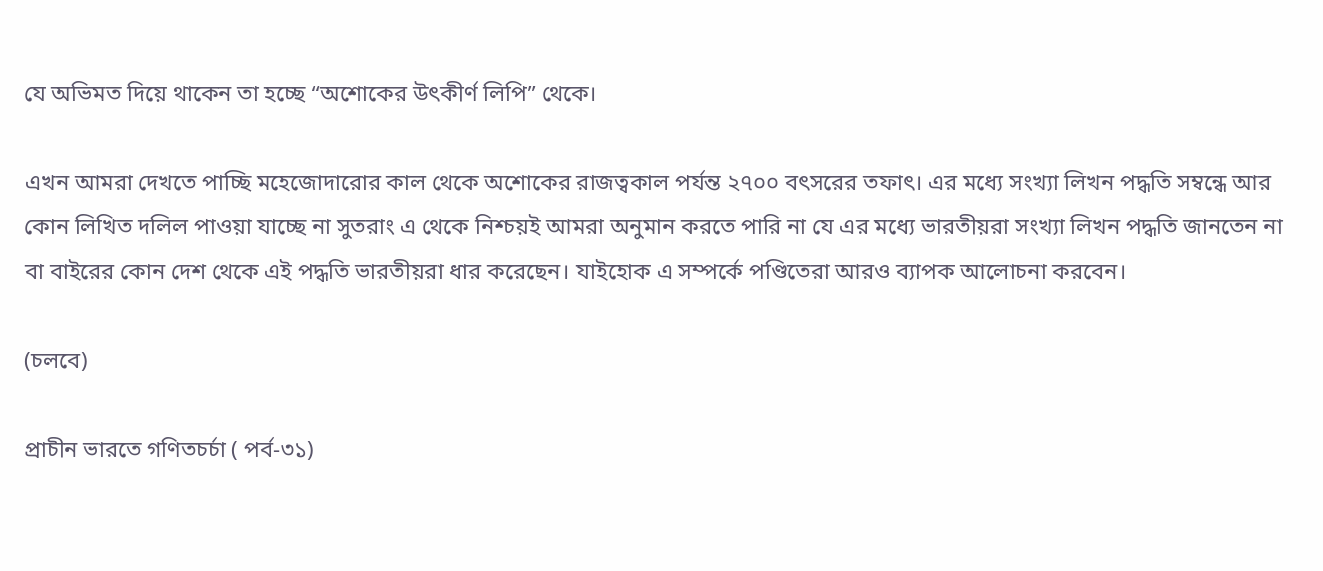যে অভিমত দিয়ে থাকেন তা হচ্ছে “অশোকের উৎকীর্ণ লিপি” থেকে।

এখন আমরা দেখতে পাচ্ছি মহেজোদারোর কাল থেকে অশোকের রাজত্বকাল পর্যন্ত ২৭০০ বৎসরের তফাৎ। এর মধ্যে সংখ্যা লিখন পদ্ধতি সম্বন্ধে আর কোন লিখিত দলিল পাওয়া যাচ্ছে না সুতরাং এ থেকে নিশ্চয়ই আমরা অনুমান করতে পারি না যে এর মধ্যে ভারতীয়রা সংখ্যা লিখন পদ্ধতি জানতেন না বা বাইরের কোন দেশ থেকে এই পদ্ধতি ভারতীয়রা ধার করেছেন। যাইহোক এ সম্পর্কে পণ্ডিতেরা আরও ব্যাপক আলোচনা করবেন।

(চলবে)

প্রাচীন ভারতে গণিতচর্চা ( পর্ব-৩১)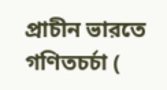প্রাচীন ভারতে গণিতচর্চা (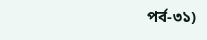পর্ব-৩১)